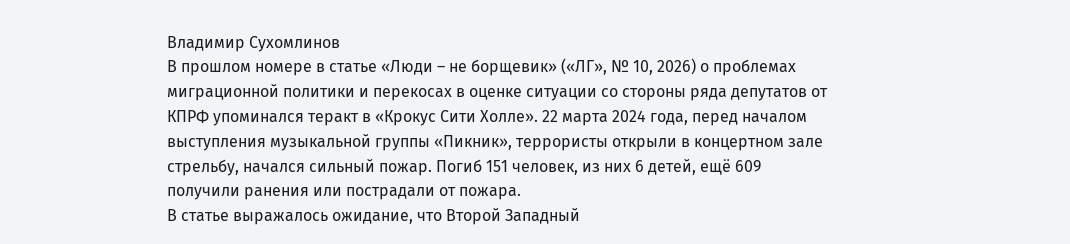Владимир Сухомлинов
В прошлом номере в статье «Люди – не борщевик» («ЛГ», № 10, 2026) о проблемах миграционной политики и перекосах в оценке ситуации со стороны ряда депутатов от КПРФ упоминался теракт в «Крокус Сити Холле». 22 марта 2024 года, перед началом выступления музыкальной группы «Пикник», террористы открыли в концертном зале стрельбу, начался сильный пожар. Погиб 151 человек, из них 6 детей, ещё 609 получили ранения или пострадали от пожара.
В статье выражалось ожидание, что Второй Западный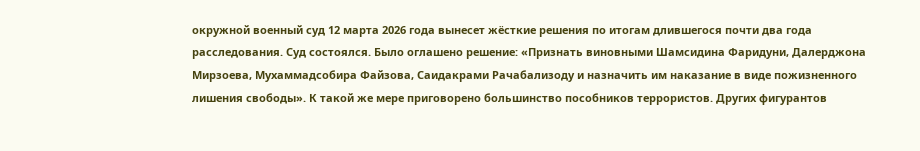окружной военный суд 12 марта 2026 года вынесет жёсткие решения по итогам длившегося почти два года расследования. Суд состоялся. Было оглашено решение: «Признать виновными Шамсидина Фаридуни, Далерджона Мирзоева, Мухаммадсобира Файзова, Саидакрами Рачабализоду и назначить им наказание в виде пожизненного лишения свободы». К такой же мере приговорено большинство пособников террористов. Других фигурантов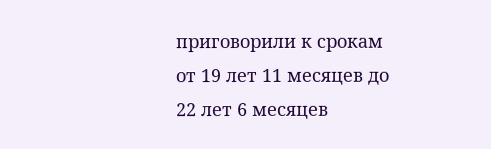приговорили к срокам от 19 лет 11 месяцев до 22 лет 6 месяцев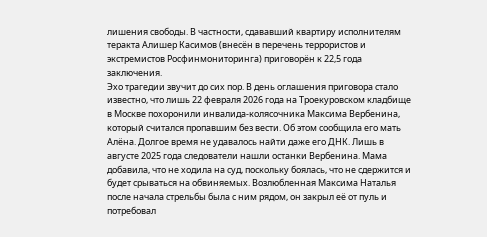лишения свободы. В частности, сдававший квартиру исполнителям теракта Алишер Касимов (внесён в перечень террористов и экстремистов Росфинмониторинга) приговорён к 22,5 года заключения.
Эхо трагедии звучит до сих пор. В день оглашения приговора стало известно, что лишь 22 февраля 2026 года на Троекуровском кладбище в Москве похоронили инвалида-колясочника Максима Вербенина, который считался пропавшим без вести. Об этом сообщила его мать Алёна. Долгое время не удавалось найти даже его ДНК. Лишь в августе 2025 года следователи нашли останки Вербенина. Мама добавила, что не ходила на суд, поскольку боялась, что не сдержится и будет срываться на обвиняемых. Возлюбленная Максима Наталья после начала стрельбы была с ним рядом, он закрыл её от пуль и потребовал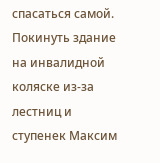спасаться самой. Покинуть здание на инвалидной коляске из-за лестниц и ступенек Максим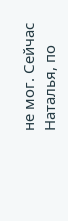не мог. Сейчас Наталья, по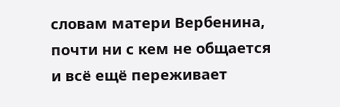словам матери Вербенина, почти ни с кем не общается и всё ещё переживает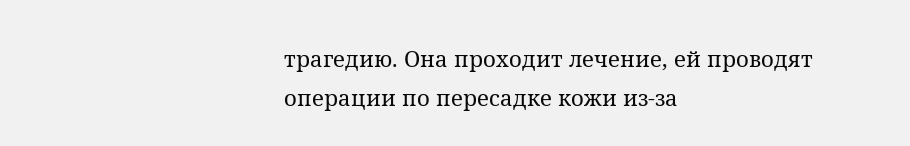трагедию. Она проходит лечение, ей проводят операции по пересадке кожи из-за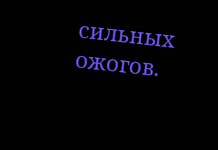сильных ожогов.